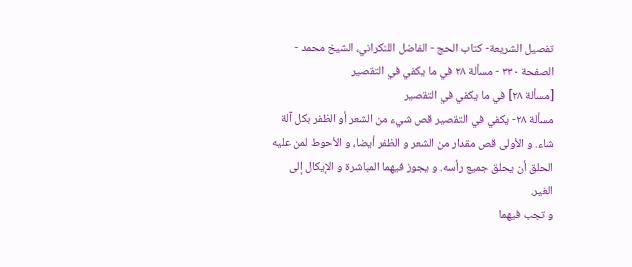تفصيل الشريعة- كتاب الحج - الفاضل اللنكراني، الشيخ محمد - الصفحة ٣٣٠ - مسألة ٢٨ في ما يكفي في التقصير
[مسألة ٢٨] في ما يكفي في التقصير
مسألة ٢٨- يكفي في التقصير قص شيء من الشعر أو الظفر بكل آلة شاء. و الأولى قص مقدار من الشعر و الظفر أيضا، و الأحوط لمن عليه الحلق أن يحلق جميع رأسه. و يجوز فيهما المباشرة و الإيكال إلى الغير.
و تجب فيهما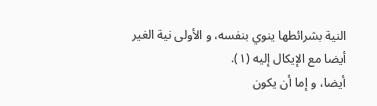النية بشرائطها ينوي بنفسه، و الأولى نية الغير أيضا مع الإيكال إليه (١).
أيضا، و إما أن يكون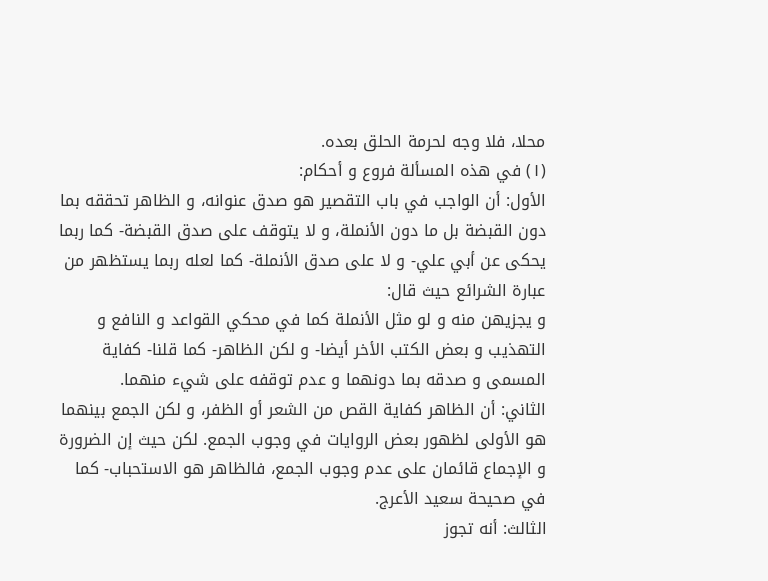محلا، فلا وجه لحرمة الحلق بعده.
(١) في هذه المسألة فروع و أحكام:
الأول: أن الواجب في باب التقصير هو صدق عنوانه، و الظاهر تحققه بما دون القبضة بل ما دون الأنملة، و لا يتوقف على صدق القبضة- كما ربما يحكى عن أبي علي- و لا على صدق الأنملة- كما لعله ربما يستظهر من عبارة الشرائع حيث قال:
و يجزيهن منه و لو مثل الأنملة كما في محكي القواعد و النافع و التهذيب و بعض الكتب الأخر أيضا- و لكن الظاهر- كما قلنا- كفاية المسمى و صدقه بما دونهما و عدم توقفه على شيء منهما.
الثاني: أن الظاهر كفاية القص من الشعر أو الظفر، و لكن الجمع بينهما هو الأولى لظهور بعض الروايات في وجوب الجمع. لكن حيث إن الضرورة و الإجماع قائمان على عدم وجوب الجمع، فالظاهر هو الاستحباب- كما في صحيحة سعيد الأعرج.
الثالث: أنه تجوز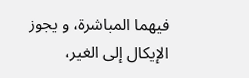فيهما المباشرة، و يجوز الإيكال إلى الغير،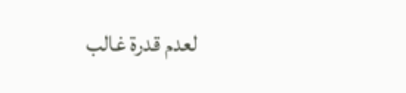لعدم قدرة غالب